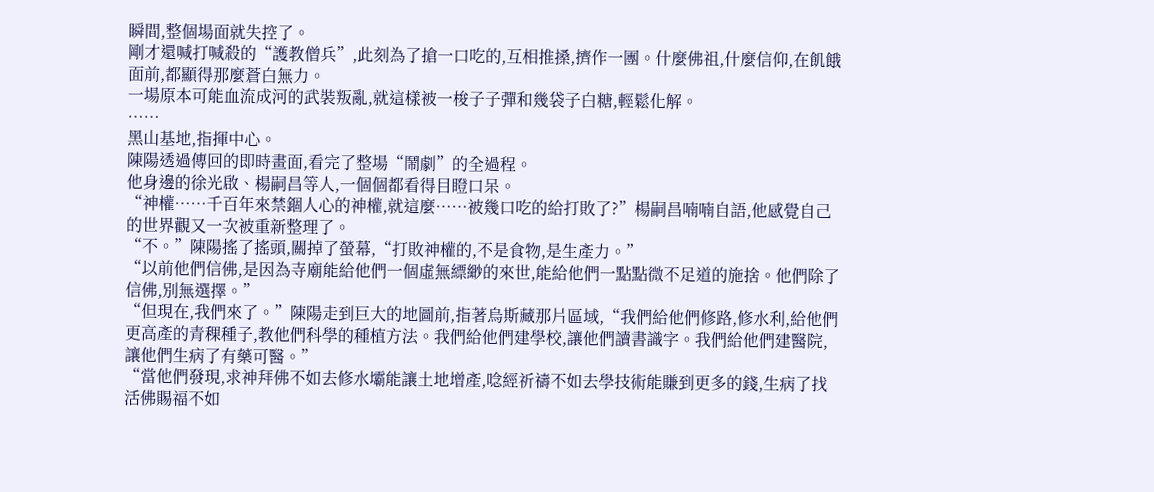瞬間,整個場面就失控了。
剛才還喊打喊殺的“護教僧兵”,此刻為了搶一口吃的,互相推搡,擠作一團。什麼佛祖,什麼信仰,在飢餓面前,都顯得那麼蒼白無力。
一場原本可能血流成河的武裝叛亂,就這樣被一梭子子彈和幾袋子白糖,輕鬆化解。
……
黑山基地,指揮中心。
陳陽透過傳回的即時畫面,看完了整場“鬧劇”的全過程。
他身邊的徐光啟、楊嗣昌等人,一個個都看得目瞪口呆。
“神權……千百年來禁錮人心的神權,就這麼……被幾口吃的給打敗了?”楊嗣昌喃喃自語,他感覺自己的世界觀又一次被重新整理了。
“不。”陳陽搖了搖頭,關掉了螢幕,“打敗神權的,不是食物,是生產力。”
“以前他們信佛,是因為寺廟能給他們一個虛無縹緲的來世,能給他們一點點微不足道的施捨。他們除了信佛,別無選擇。”
“但現在,我們來了。”陳陽走到巨大的地圖前,指著烏斯藏那片區域,“我們給他們修路,修水利,給他們更高產的青稞種子,教他們科學的種植方法。我們給他們建學校,讓他們讀書識字。我們給他們建醫院,讓他們生病了有藥可醫。”
“當他們發現,求神拜佛不如去修水壩能讓土地增產,唸經祈禱不如去學技術能賺到更多的錢,生病了找活佛賜福不如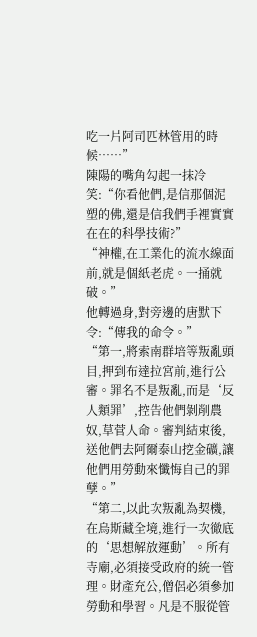吃一片阿司匹林管用的時候……”
陳陽的嘴角勾起一抹冷笑:“你看他們,是信那個泥塑的佛,還是信我們手裡實實在在的科學技術?”
“神權,在工業化的流水線面前,就是個紙老虎。一捅就破。”
他轉過身,對旁邊的唐默下令:“傳我的命令。”
“第一,將索南群培等叛亂頭目,押到布達拉宮前,進行公審。罪名不是叛亂,而是‘反人類罪’,控告他們剝削農奴,草菅人命。審判結束後,送他們去阿爾泰山挖金礦,讓他們用勞動來懺悔自己的罪孽。”
“第二,以此次叛亂為契機,在烏斯藏全境,進行一次徹底的‘思想解放運動’。所有寺廟,必須接受政府的統一管理。財產充公,僧侶必須參加勞動和學習。凡是不服從管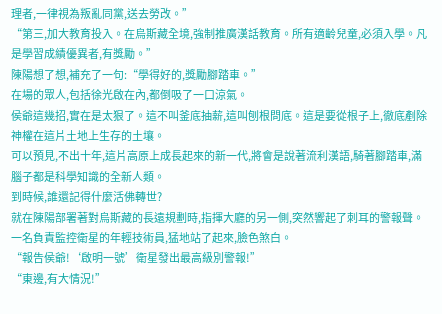理者,一律視為叛亂同黨,送去勞改。”
“第三,加大教育投入。在烏斯藏全境,強制推廣漢話教育。所有適齡兒童,必須入學。凡是學習成績優異者,有獎勵。”
陳陽想了想,補充了一句:“學得好的,獎勵腳踏車。”
在場的眾人,包括徐光啟在內,都倒吸了一口涼氣。
侯爺這幾招,實在是太狠了。這不叫釜底抽薪,這叫刨根問底。這是要從根子上,徹底剷除神權在這片土地上生存的土壤。
可以預見,不出十年,這片高原上成長起來的新一代,將會是說著流利漢語,騎著腳踏車,滿腦子都是科學知識的全新人類。
到時候,誰還記得什麼活佛轉世?
就在陳陽部署著對烏斯藏的長遠規劃時,指揮大廳的另一側,突然響起了刺耳的警報聲。
一名負責監控衛星的年輕技術員,猛地站了起來,臉色煞白。
“報告侯爺!‘啟明一號’衛星發出最高級別警報!”
“東邊,有大情況!”